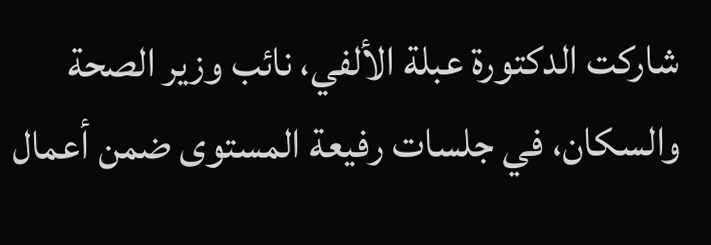شاركت الدكتورة عبلة الألفي، نائب وزير الصحة والسكان، في جلسات رفيعة المستوى ضمن أعمال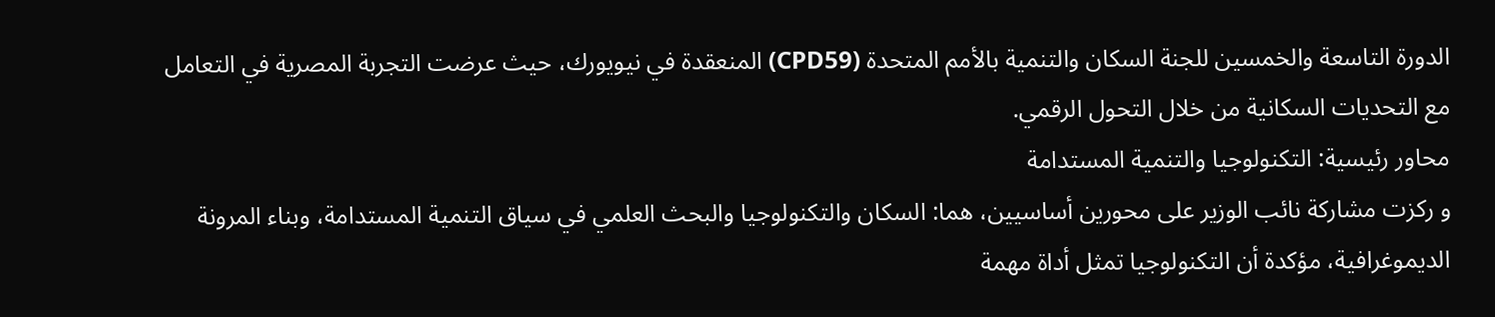الدورة التاسعة والخمسين للجنة السكان والتنمية بالأمم المتحدة (CPD59) المنعقدة في نيويورك، حيث عرضت التجربة المصرية في التعامل مع التحديات السكانية من خلال التحول الرقمي.
محاور رئيسية: التكنولوجيا والتنمية المستدامة
و ركزت مشاركة نائب الوزير على محورين أساسيين، هما: السكان والتكنولوجيا والبحث العلمي في سياق التنمية المستدامة، وبناء المرونة الديموغرافية، مؤكدة أن التكنولوجيا تمثل أداة مهمة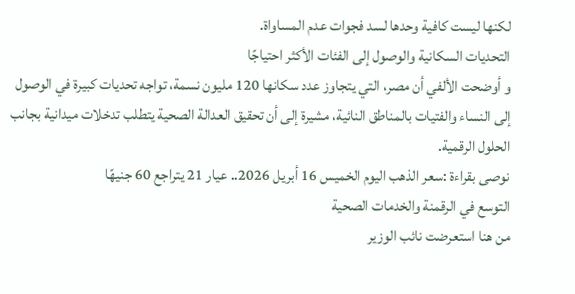لكنها ليست كافية وحدها لسد فجوات عدم المساواة.
التحديات السكانية والوصول إلى الفئات الأكثر احتياجًا
و أوضحت الألفي أن مصر، التي يتجاوز عدد سكانها 120 مليون نسمة، تواجه تحديات كبيرة في الوصول إلى النساء والفتيات بالمناطق النائية، مشيرة إلى أن تحقيق العدالة الصحية يتطلب تدخلات ميدانية بجانب الحلول الرقمية.
نوصى بقراءة :سعر الذهب اليوم الخميس 16 أبريل 2026.. عيار 21 يتراجع 60 جنيهًا
التوسع في الرقمنة والخدمات الصحية
من هنا استعرضت نائب الوزير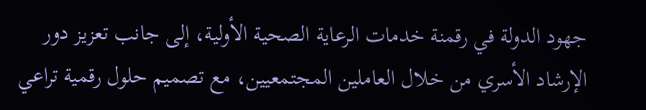جهود الدولة في رقمنة خدمات الرعاية الصحية الأولية، إلى جانب تعزيز دور الإرشاد الأسري من خلال العاملين المجتمعيين، مع تصميم حلول رقمية تراعي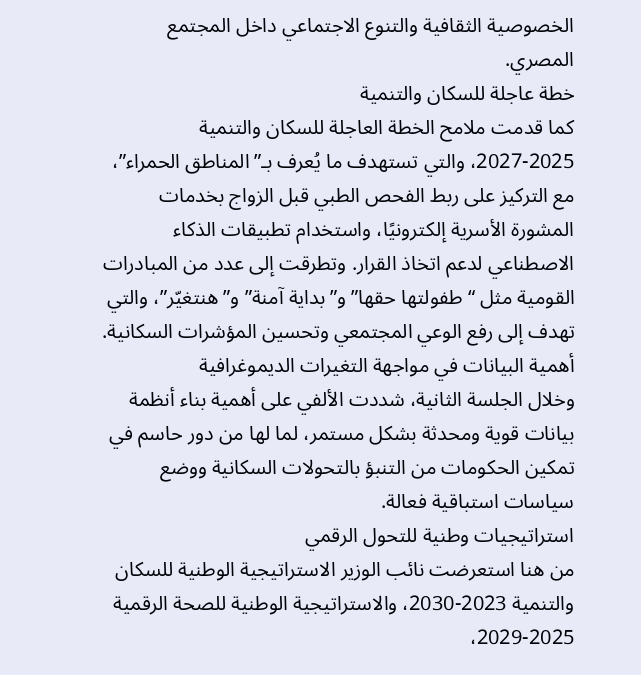الخصوصية الثقافية والتنوع الاجتماعي داخل المجتمع المصري.
خطة عاجلة للسكان والتنمية
كما قدمت ملامح الخطة العاجلة للسكان والتنمية 2025-2027، والتي تستهدف ما يُعرف بـ”المناطق الحمراء”، مع التركيز على ربط الفحص الطبي قبل الزواج بخدمات المشورة الأسرية إلكترونيًا، واستخدام تطبيقات الذكاء الاصطناعي لدعم اتخاذ القرار. وتطرقت إلى عدد من المبادرات القومية مثل “طفولتها حقها” و”بداية آمنة” و”هنتغيّر”، والتي تهدف إلى رفع الوعي المجتمعي وتحسين المؤشرات السكانية.
أهمية البيانات في مواجهة التغيرات الديموغرافية
وخلال الجلسة الثانية، شددت الألفي على أهمية بناء أنظمة بيانات قوية ومحدثة بشكل مستمر، لما لها من دور حاسم في تمكين الحكومات من التنبؤ بالتحولات السكانية ووضع سياسات استباقية فعالة.
استراتيجيات وطنية للتحول الرقمي
من هنا استعرضت نائب الوزير الاستراتيجية الوطنية للسكان والتنمية 2023-2030، والاستراتيجية الوطنية للصحة الرقمية 2025-2029،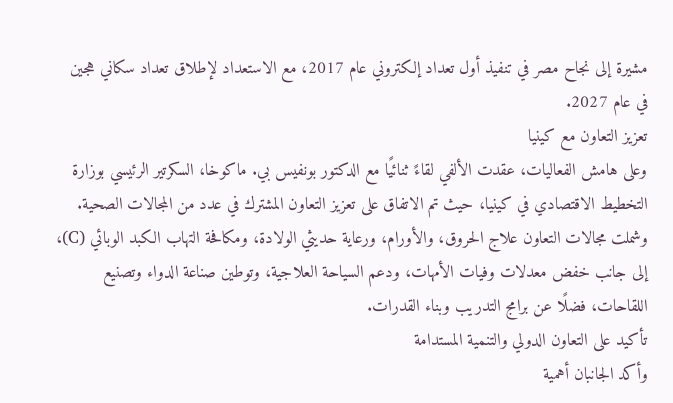مشيرة إلى نجاح مصر في تنفيذ أول تعداد إلكتروني عام 2017، مع الاستعداد لإطلاق تعداد سكاني هجين في عام 2027.
تعزيز التعاون مع كينيا
وعلى هامش الفعاليات، عقدت الألفي لقاءً ثنائيًا مع الدكتور بونفيس بي. ماكوخا، السكرتير الرئيسي بوزارة التخطيط الاقتصادي في كينيا، حيث تم الاتفاق على تعزيز التعاون المشترك في عدد من المجالات الصحية.
وشملت مجالات التعاون علاج الحروق، والأورام، ورعاية حديثي الولادة، ومكافحة التهاب الكبد الوبائي (C)، إلى جانب خفض معدلات وفيات الأمهات، ودعم السياحة العلاجية، وتوطين صناعة الدواء وتصنيع اللقاحات، فضلًا عن برامج التدريب وبناء القدرات.
تأكيد على التعاون الدولي والتنمية المستدامة
وأكد الجانبان أهمية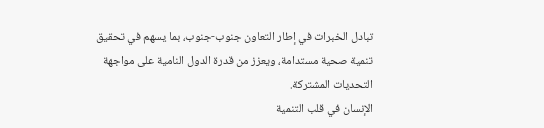تبادل الخبرات في إطار التعاون جنوب-جنوب، بما يسهم في تحقيق تنمية صحية مستدامة، ويعزز من قدرة الدول النامية على مواجهة التحديات المشتركة.
الإنسان في قلب التنمية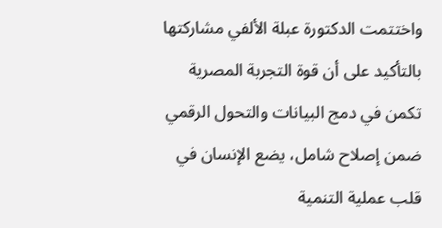واختتمت الدكتورة عبلة الألفي مشاركتها بالتأكيد على أن قوة التجربة المصرية تكمن في دمج البيانات والتحول الرقمي ضمن إصلاح شامل، يضع الإنسان في قلب عملية التنمية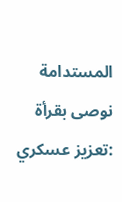المستدامة
نوصى بقرأة :تعزيز عسكري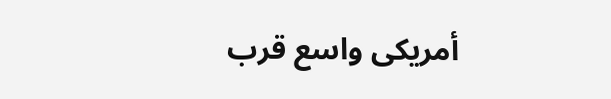أمريكى واسع قرب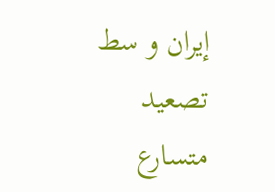إيران و سط تصعيد متسارع